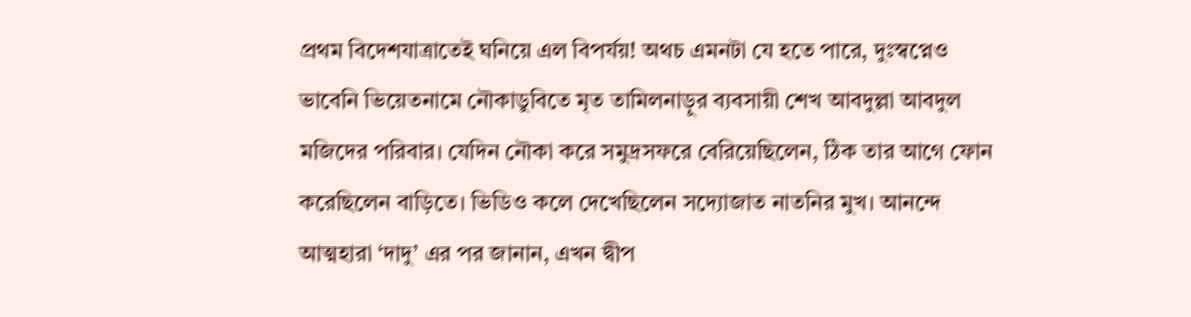প্রথম বিদেশযাত্রাতেই ঘনিয়ে এল বিপর্যয়! অথচ এমনটা যে হতে পারে, দুঃস্বপ্নেও ভাবেনি ভিয়েতনামে নৌকাডুবিতে মৃত তামিলনাড়ুর ব্যবসায়ী শেখ আবদুল্লা আবদুল মজিদের পরিবার। যেদিন নৌকা করে সমুদ্রসফরে বেরিয়েছিলেন, ঠিক তার আগে ফোন করেছিলেন বাড়িতে। ভিডিও কলে দেখেছিলেন সদ্যোজাত নাতনির মুখ। আনন্দে আত্মহারা ‘দাদু’ এর পর জানান, এখন দ্বীপ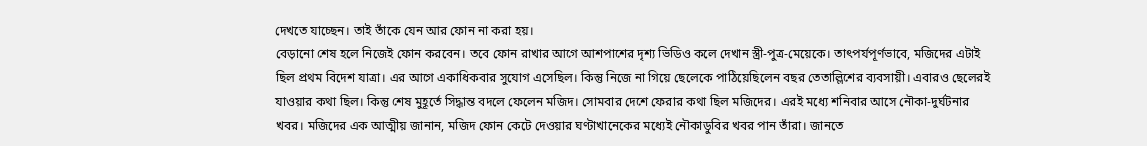দেখতে যাচ্ছেন। তাই তাঁকে যেন আর ফোন না করা হয়।
বেড়ানো শেষ হলে নিজেই ফোন করবেন। তবে ফোন রাখার আগে আশপাশের দৃশ্য ভিডিও কলে দেখান স্ত্রী-পুত্র-মেয়েকে। তাৎপর্যপূর্ণভাবে, মজিদের এটাই ছিল প্রথম বিদেশ যাত্রা। এর আগে একাধিকবার সুযোগ এসেছিল। কিন্তু নিজে না গিয়ে ছেলেকে পাঠিয়েছিলেন বছর তেতাল্লিশের ব্যবসায়ী। এবারও ছেলেরই যাওয়ার কথা ছিল। কিন্তু শেষ মুহূর্তে সিদ্ধান্ত বদলে ফেলেন মজিদ। সোমবার দেশে ফেরার কথা ছিল মজিদের। এরই মধ্যে শনিবার আসে নৌকা-দুর্ঘটনার খবর। মজিদের এক আত্মীয় জানান, মজিদ ফোন কেটে দেওয়ার ঘণ্টাখানেকের মধ্যেই নৌকাডুবির খবর পান তাঁরা। জানতে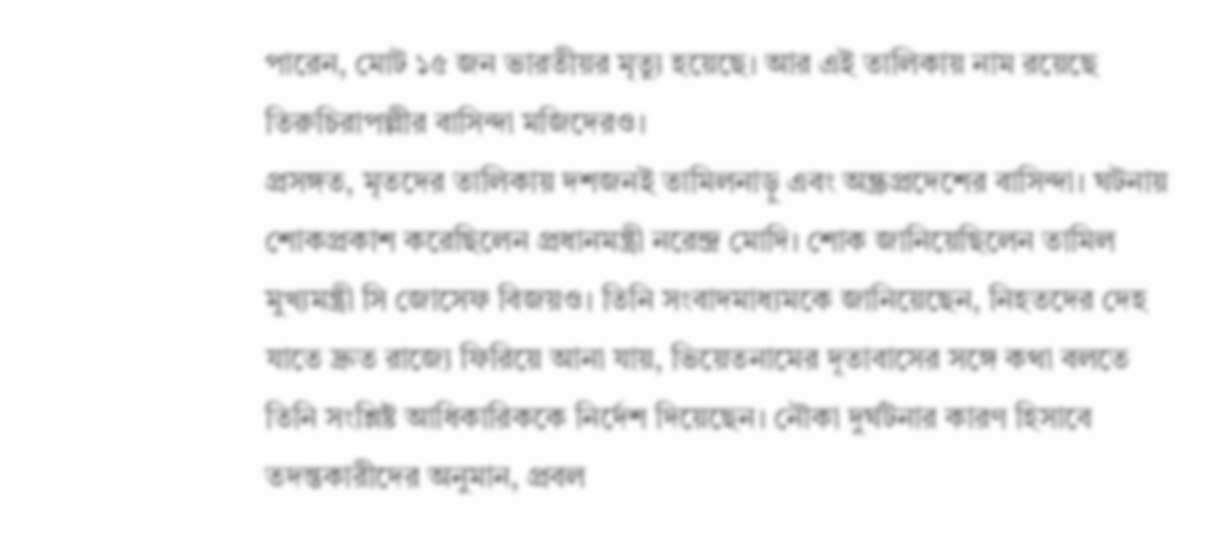পারেন, মোট ১৫ জন ভারতীয়র মৃত্যু হয়েছে। আর এই তালিকায় নাম রয়েছে তিরুচিরাপল্লীর বাসিন্দা মজিদেরও।
প্রসঙ্গত, মৃতদের তালিকায় দশজনই তামিলনাড়ু এবং অন্ধ্রপ্রদেশের বাসিন্দা। ঘটনায় শোকপ্রকাশ করেছিলেন প্রধানমন্ত্রী নরেন্দ্র মোদি। শোক জানিয়েছিলেন তামিল মুখ্যমন্ত্রী সি জোসেফ বিজয়ও। তিনি সংবাদমাধ্যমকে জানিয়েছেন, নিহতদের দেহ যাতে দ্রুত রাজ্যে ফিরিয়ে আনা যায়, ভিয়েতনামের দূতাবাসের সঙ্গে কথা বলতে তিনি সংশ্লিষ্ট আধিকারিককে নির্দেশ দিয়েছেন। নৌকা দুর্ঘটনার কারণ হিসাবে তদন্তকারীদের অনুমান, প্রবল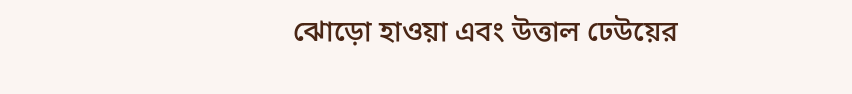ঝোড়ো হাওয়া এবং উত্তাল ঢেউয়ের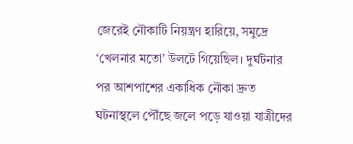জেরেই নৌকাটি নিয়ন্ত্রণ হারিয়ে, সমুদ্রে ‘খেলনার মতো’ উলটে গিয়েছিল। দুর্ঘটনার পর আশপাশের একাধিক নৌকা দ্রুত ঘটনাস্থলে পৌঁছে জলে পড়ে যাওয়া যাত্রীদের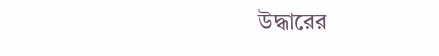উদ্ধারের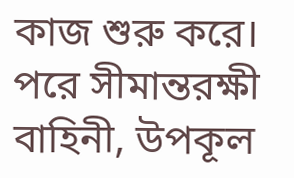কাজ শুরু করে। পরে সীমান্তরক্ষী বাহিনী, উপকূল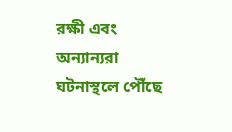রক্ষী এবং অন্যান্যরা ঘটনাস্থলে পৌঁছে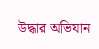উদ্ধার অভিযান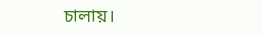চালায়।